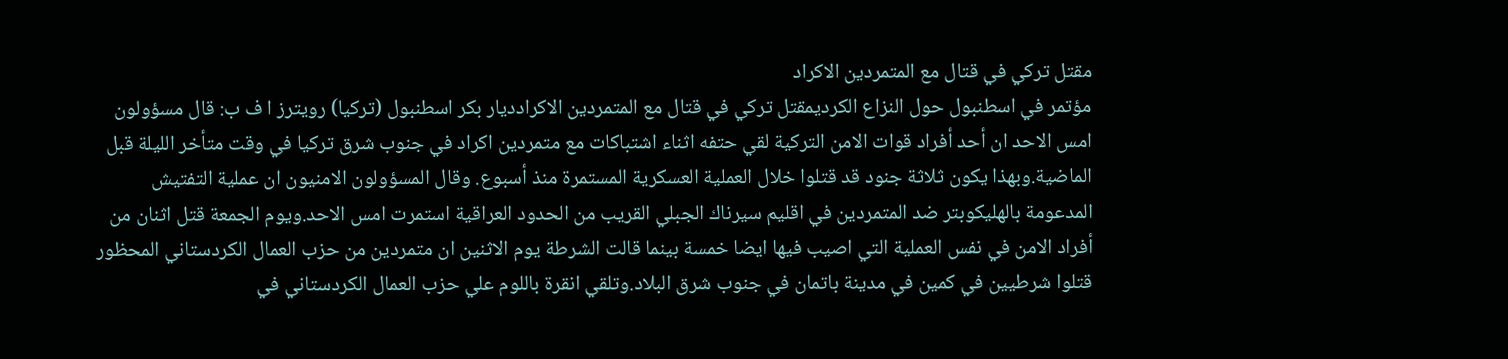مقتل تركي في قتال مع المتمردين الاكراد
مؤتمر في اسطنبول حول النزاع الكرديمقتل تركي في قتال مع المتمردين الاكرادديار بكر اسطنبول (تركيا) رويترز ا ف ب: قال مسؤولون امس الاحد ان أحد أفراد قوات الامن التركية لقي حتفه اثناء اشتباكات مع متمردين اكراد في جنوب شرق تركيا في وقت متأخر الليلة قبل الماضية.وبهذا يكون ثلاثة جنود قد قتلوا خلال العملية العسكرية المستمرة منذ أسبوع. وقال المسؤولون الامنيون ان عملية التفتيش المدعومة بالهليكوبتر ضد المتمردين في اقليم سيرناك الجبلي القريب من الحدود العراقية استمرت امس الاحد.ويوم الجمعة قتل اثنان من أفراد الامن في نفس العملية التي اصيب فيها ايضا خمسة بينما قالت الشرطة يوم الاثنين ان متمردين من حزب العمال الكردستاني المحظور قتلوا شرطيين في كمين في مدينة باتمان في جنوب شرق البلاد.وتلقي انقرة باللوم علي حزب العمال الكردستاني في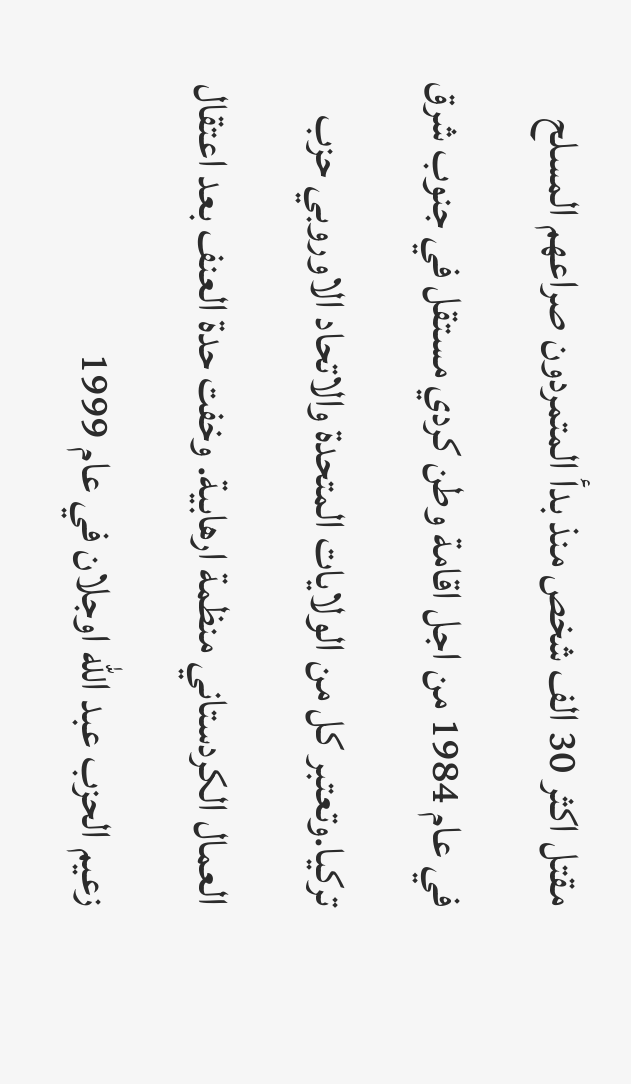مقتل اكثر 30 الف شخص منذ بدأ المتمردون صراعهم المسلح في عام 1984 من اجل اقامة وطن كردي مستقل في جنوب شرق تركيا.وتعتبر كل من الولايات المتحدة والاتحاد الاوروبي حزب العمال الكردستاني منظمة ارهابية. وخفت حدة العنف بعد اعتقال زعيم الحزب عبد الله اوجلان في عام 1999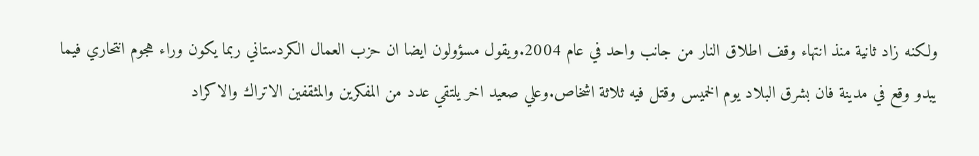ولكنه زاد ثانية منذ انتهاء وقف اطلاق النار من جانب واحد في عام 2004.ويقول مسؤولون ايضا ان حزب العمال الكردستاني ربما يكون وراء هجوم انتحاري فيما يبدو وقع في مدينة فان بشرق البلاد يوم الخميس وقتل فيه ثلاثة اشخاص.وعلي صعيد اخر يلتقي عدد من المفكرين والمثقفين الاتراك والاكراد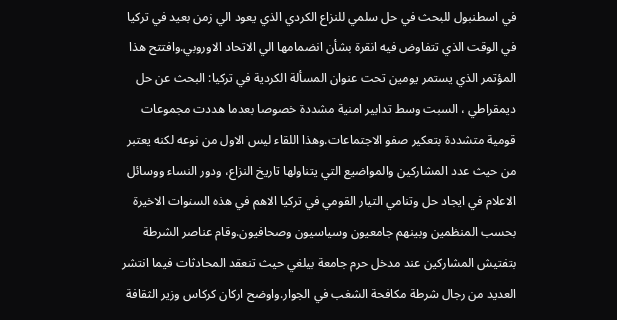في اسطنبول للبحث في حل سلمي للنزاع الكردي الذي يعود الي زمن بعيد في تركيا في الوقت الذي تتفاوض فيه انقرة بشأن انضمامها الي الاتحاد الاوروبي.وافتتح هذا المؤتمر الذي يستمر يومين تحت عنوان المسألة الكردية في تركيا: البحث عن حل ديمقراطي ، السبت وسط تدابير امنية مشددة خصوصا بعدما هددت مجموعات قومية متشددة بتعكير صفو الاجتماعات.وهذا اللقاء ليس الاول من نوعه لكنه يعتبر من حيث عدد المشاركين والمواضيع التي يتناولها تاريخ النزاع، ودور النساء ووسائل الاعلام في ايجاد حل وتنامي التيار القومي في تركيا الاهم في هذه السنوات الاخيرة بحسب المنظمين وبينهم جامعيون وسياسيون وصحافيون.وقام عناصر الشرطة بتفتيش المشاركين عند مدخل حرم جامعة بيلغي حيث تنعقد المحادثات فيما انتشر العديد من رجال شرطة مكافحة الشغب في الجوار.واوضح اركان كركاس وزير الثقافة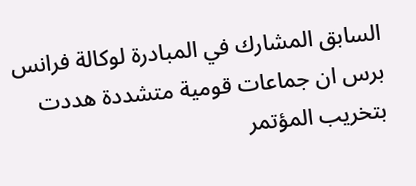السابق المشارك في المبادرة لوكالة فرانس برس ان جماعات قومية متشددة هددت بتخريب المؤتمر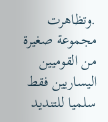.وتظاهرت مجموعة صغيرة من القوميين اليساريين فقط سلميا للتنديد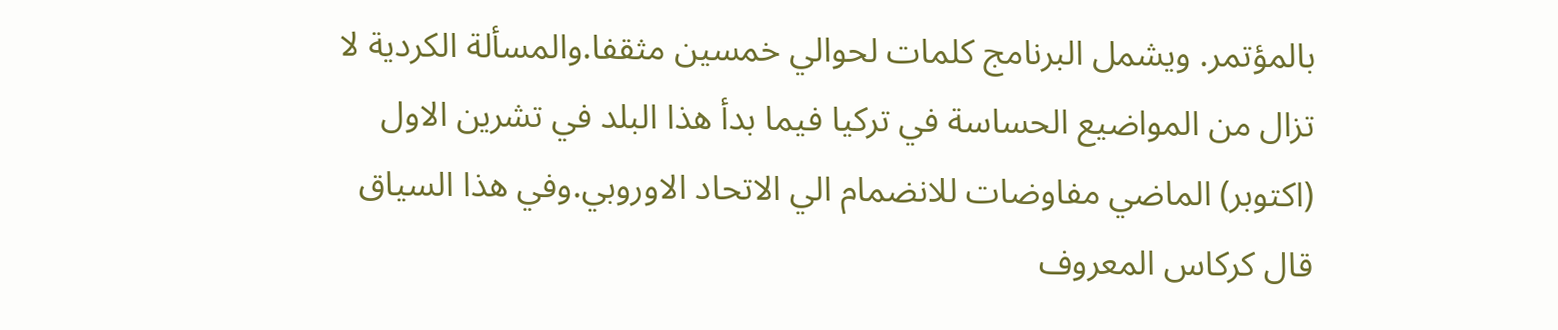بالمؤتمر. ويشمل البرنامج كلمات لحوالي خمسين مثقفا.والمسألة الكردية لا تزال من المواضيع الحساسة في تركيا فيما بدأ هذا البلد في تشرين الاول (اكتوبر) الماضي مفاوضات للانضمام الي الاتحاد الاوروبي.وفي هذا السياق قال كركاس المعروف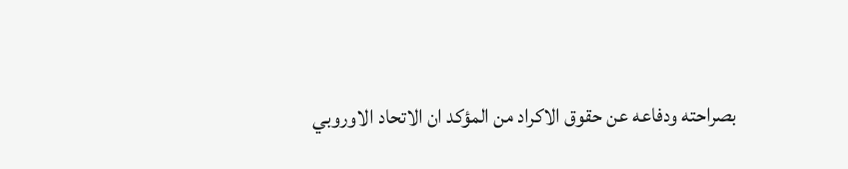بصراحته ودفاعه عن حقوق الاكراد من المؤكد ان الاتحاد الاوروبي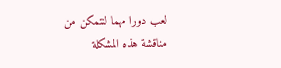لعب دورا مهما لنتمكن من مناقشة هذه المشكلة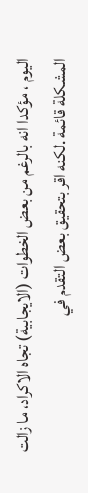اليوم ، مؤكدا انه بالرغم من بعض الخطوات (الايجابية) تجاه الاكراد، ما زالت المشكلة قائمة .لكنه اقر بتحقيق بعض التقدم في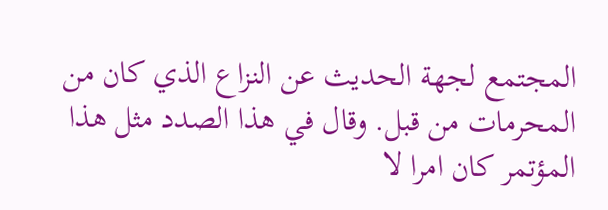المجتمع لجهة الحديث عن النزاع الذي كان من المحرمات من قبل. وقال في هذا الصدد مثل هذا المؤتمر كان امرا لا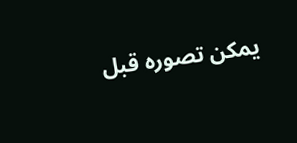يمكن تصوره قبل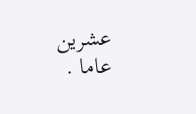عشرين عاما .